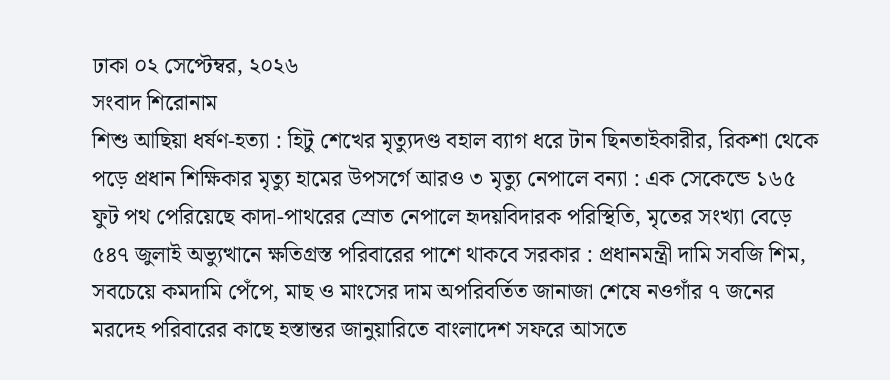ঢাকা ০২ সেপ্টেম্বর, ২০২৬
সংবাদ শিরোনাম
শিশু আছিয়া ধর্ষণ-হত্যা : হিটু শেখের মৃত্যুদণ্ড বহাল ব্যাগ ধরে টান ছিনতাইকারীর, রিকশা থেকে পড়ে প্রধান শিক্ষিকার মৃত্যু হামের উপসর্গে আরও ৩ মৃত্যু নেপালে বন্যা : এক সেকেন্ডে ১৬৫ ফুট পথ পেরিয়েছে কাদা-পাথরের স্রোত নেপালে হৃদয়বিদারক পরিস্থিতি, মৃতের সংখ্যা বেড়ে ৫৪৭ জুলাই অভ্যুত্থানে ক্ষতিগ্রস্ত পরিবারের পাশে থাকবে সরকার : প্রধানমন্ত্রী দামি সবজি শিম, সবচেয়ে কমদামি পেঁপে, মাছ ও মাংসের দাম অপরিবর্তিত জানাজা শেষে নওগাঁর ৭ জনের মরদেহ পরিবারের কাছে হস্তান্তর জানুয়ারিতে বাংলাদেশ সফরে আসতে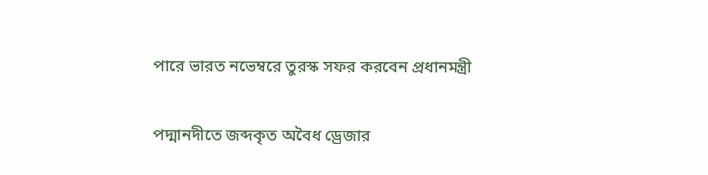পারে ভারত নভেম্বরে তুরস্ক সফর করবেন প্রধানমন্ত্রী

পদ্মানদীতে জব্দকৃত অবৈধ ড্রেজার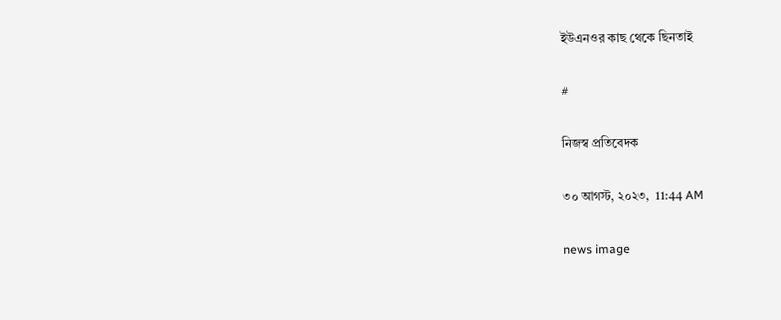ইউএনওর কাছ থেকে ছিনতাই

#

নিজস্ব প্রতিবেদক

৩০ আগস্ট, ২০২৩,  11:44 AM

news image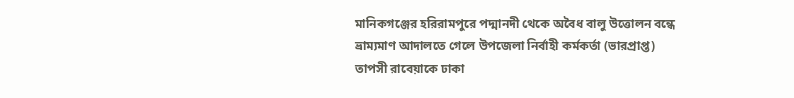মানিকগঞ্জের হরিরামপুরে পদ্মানদী থেকে অবৈধ বালু উত্তোলন বন্ধে ভ্রাম্যমাণ আদালতে গেলে উপজেলা নির্বাহী কর্মকর্তা (ভারপ্রাপ্ত) তাপসী রাবেয়াকে ঢাকা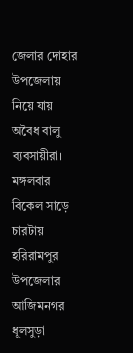জেলার দোহার উপজেলায় নিয়ে যায় অবৈধ বালু ব্যবসায়ীরা। মঙ্গলবার বিকেল সাড়ে চারটায় হরিরামপুর উপজেলার আজিমনগর ধূলসুড়া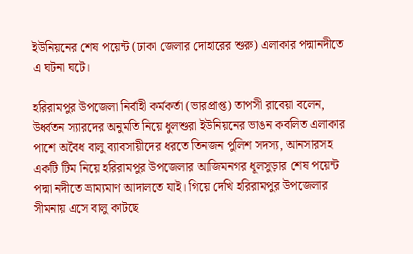ইউনিয়নের শেষ পয়েন্ট (ঢাকা জেলার দোহারের শুরু) এলাকার পদ্মানদীতে এ ঘটনা ঘটে।

হরিরামপুর উপজেলা নির্বাহী কর্মকর্তা (ভারপ্রাপ্ত) তাপসী রাবেয়া বলেন, উর্ধ্বতন স্যারদের অনুমতি নিয়ে ধুলশুরা ইউনিয়নের ভাঙন কবলিত এলাকার পাশে অবৈধ বালু ব্যাবসায়ীদের ধরতে তিনজন পুলিশ সদস্য, আনসারসহ একটি টিম নিয়ে হরিরামপুর উপজেলার আজিমনগর ধূলসুড়ার শেষ পয়েন্ট পদ্মা নদীতে ভ্রাম্যমাণ আদালতে যাই। গিয়ে দেখি হরিরামপুর উপজেলার সীমনায় এসে বালু কাটছে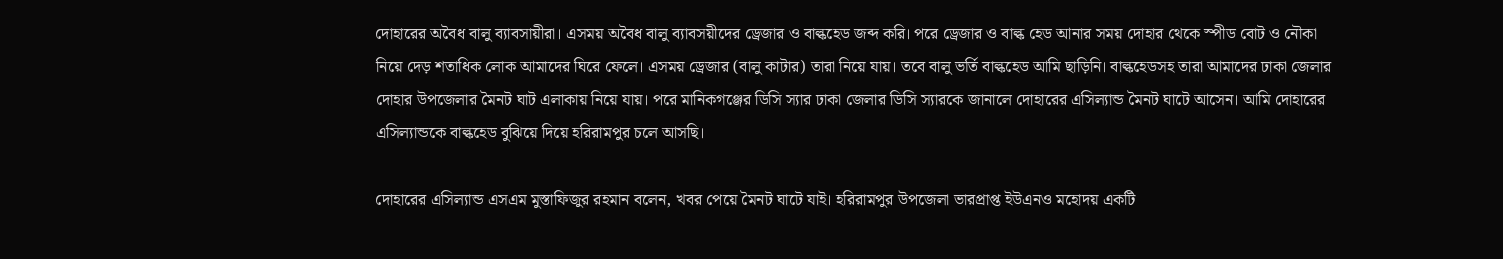দোহারের অবৈধ বালু ব্যাবসায়ীরা। এসময় অবৈধ বালু ব্যাবসয়ীদের ড্রেজার ও বাল্কহেড জব্দ করি। পরে ড্রেজার ও বাল্ক হেড আনার সময় দোহার থেকে স্পীড বোট ও নৌকা নিয়ে দেড় শতাধিক লোক আমাদের ঘিরে ফেলে। এসময় ড্রেজার (বালু কাটার) তারা নিয়ে যায়। তবে বালু ভর্তি বাল্কহেড আমি ছাড়িনি। বাল্কহেডসহ তারা আমাদের ঢাকা জেলার দোহার উপজেলার মৈনট ঘাট এলাকায় নিয়ে যায়। পরে মানিকগঞ্জের ডিসি স্যার ঢাকা জেলার ডিসি স্যারকে জানালে দোহারের এসিল্যান্ড মৈনট ঘাটে আসেন। আমি দোহারের এসিল্যান্ডকে বাল্কহেড বুঝিয়ে দিয়ে হরিরামপুর চলে আসছি।

দোহারের এসিল্যান্ড এসএম মুস্তাফিজুর রহমান বলেন, খবর পেয়ে মৈনট ঘাটে যাই। হরিরামপুর উপজেলা ভারপ্রাপ্ত ইউএনও মহোদয় একটি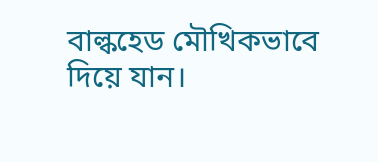বাল্কহেড মৌখিকভাবে দিয়ে যান।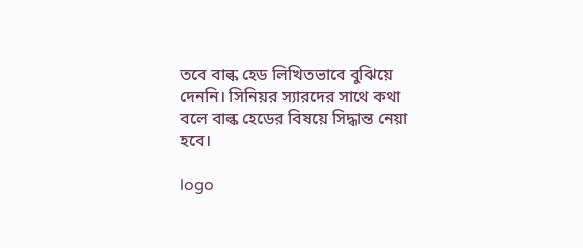তবে বাল্ক হেড লিখিতভাবে বুঝিয়ে দেননি। সিনিয়র স্যারদের সাথে কথা বলে বাল্ক হেডের বিষয়ে সিদ্ধান্ত নেয়া হবে।

logo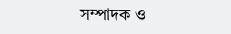সম্পাদক ও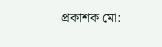প্রকাশক মো: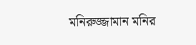মনিরুজ্জামান মনির